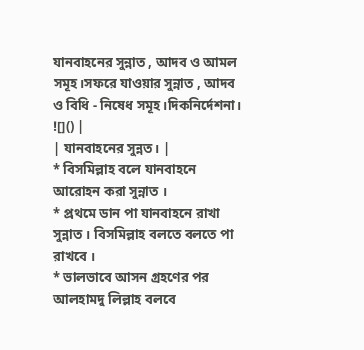যানবাহনের সুন্নাত , আদব ও আমল সমূহ।সফরে যাওয়ার সুন্নাত , আদব ও বিধি - নিষেধ সমূহ।দিকনির্দেশনা।
![]() |
| যানবাহনের সুন্নত। |
* বিসমিল্লাহ বলে যানবাহনে আরোহন করা সুন্নাত ।
* প্রথমে ডান পা যানবাহনে রাখা সুন্নাত । বিসমিল্লাহ বলতে বলতে পা রাখবে ।
* ভালভাবে আসন গ্রহণের পর আলহামদু লিল্লাহ বলবে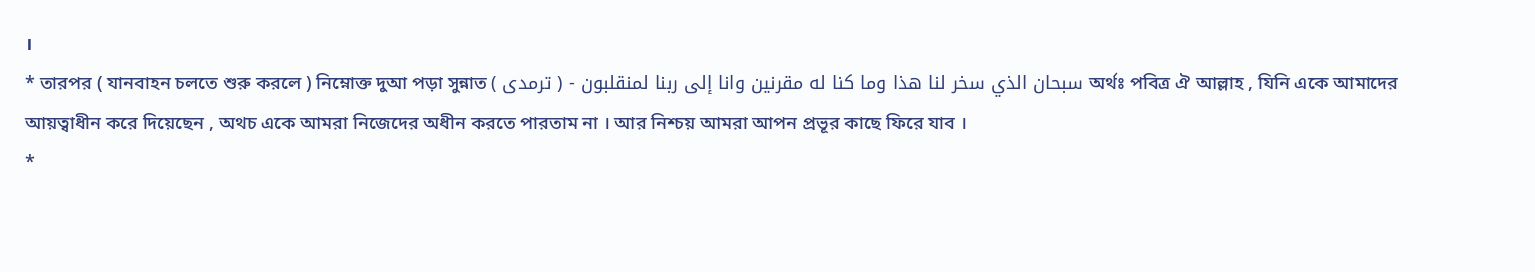।
* তারপর ( যানবাহন চলতে শুরু করলে ) নিম্নোক্ত দুআ পড়া সুন্নাত سبحان الذي سخر لنا هذا وما كنا له مقرنين وانا إلى ربنا لمنقلبون - ( ترمدی ) অর্থঃ পবিত্র ঐ আল্লাহ , যিনি একে আমাদের আয়ত্বাধীন করে দিয়েছেন , অথচ একে আমরা নিজেদের অধীন করতে পারতাম না । আর নিশ্চয় আমরা আপন প্রভূর কাছে ফিরে যাব ।
*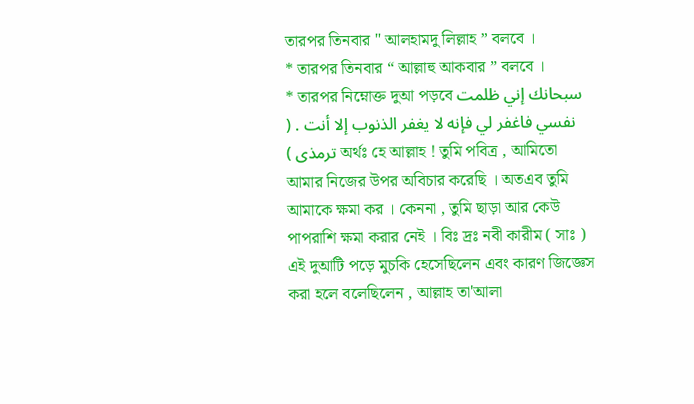তারপর তিনবার " আলহামদু লিল্লাহ ” বলবে ।
* তারপর তিনবার “ আল্লাহু আকবার ” বলবে ।
* তারপর নিম্নোক্ত দুআ পড়বে سبحانك إني ظلمت نفسي فاغفر لي فإنه لا يغفر الذنوب إلا أنت . ( ترمذی ) অর্থঃ হে আল্লাহ ! তুমি পবিত্র , আমিতো আমার নিজের উপর অবিচার করেছি । অতএব তুমি আমাকে ক্ষমা কর । কেননা , তুমি ছাড়া আর কেউ পাপরাশি ক্ষমা করার নেই । বিঃ দ্রঃ নবী কারীম ( সাঃ ) এই দুআটি পড়ে মুচকি হেসেছিলেন এবং কারণ জিজ্ঞেস করা হলে বলেছিলেন , আল্লাহ তা'আলা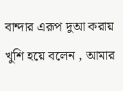বান্দার এরূপ দুআ করায় খুশি হয়ে বলেন , আমার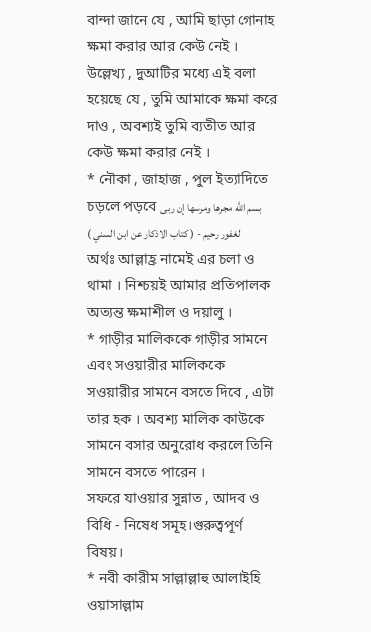বান্দা জানে যে , আমি ছাড়া গোনাহ ক্ষমা করার আর কেউ নেই । উল্লেখ্য , দুআটির মধ্যে এই বলা হয়েছে যে , তুমি আমাকে ক্ষমা করে দাও , অবশ্যই তুমি ব্যতীত আর কেউ ক্ষমা করার নেই ।
* নৌকা , জাহাজ , পুল ইত্যাদিতে চড়লে পড়বে بسم الله مجرها ومرسها إن ربى لغفور رحيم - ( كتاب الاذكار عن ابن السني ) অর্থঃ আল্লাহ্র নামেই এর চলা ও থামা । নিশ্চয়ই আমার প্রতিপালক অত্যন্ত ক্ষমাশীল ও দয়ালু ।
* গাড়ীর মালিককে গাড়ীর সামনে এবং সওয়ারীর মালিককে সওয়ারীর সামনে বসতে দিবে , এটা তার হক । অবশ্য মালিক কাউকে সামনে বসার অনুরোধ করলে তিনি সামনে বসতে পারেন ।
সফরে যাওয়ার সুন্নাত , আদব ও বিধি - নিষেধ সমূহ।গুরুত্বপূর্ণ বিষয়।
* নবী কারীম সাল্লাল্লাহু আলাইহি ওয়াসাল্লাম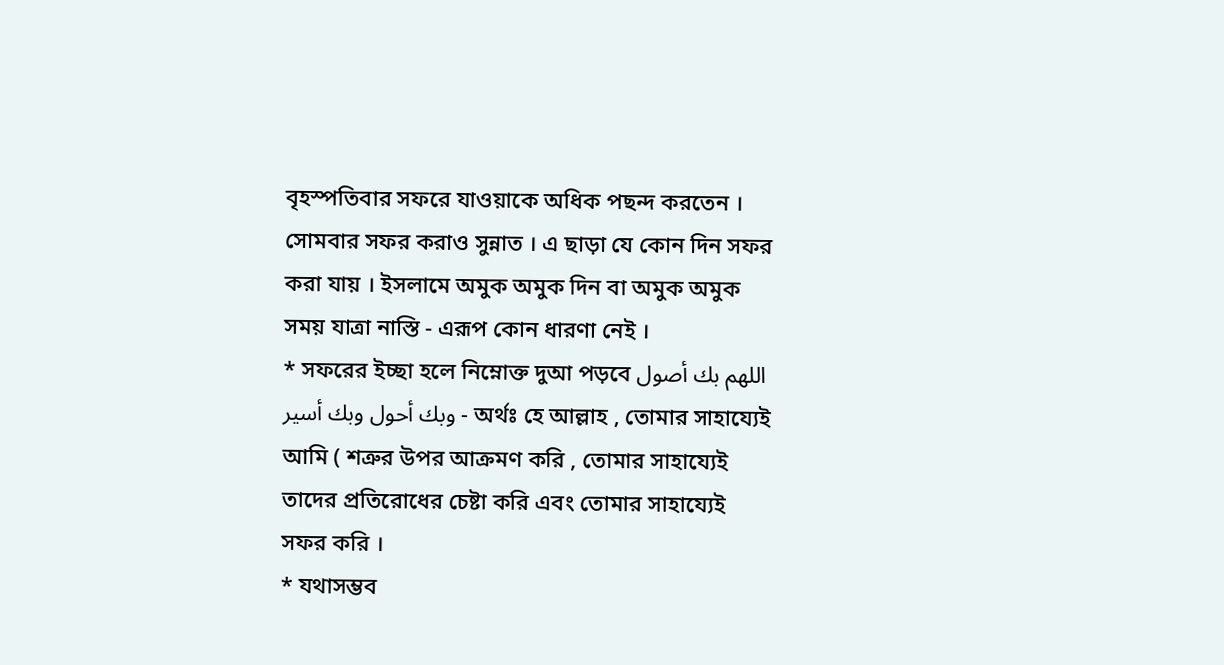বৃহস্পতিবার সফরে যাওয়াকে অধিক পছন্দ করতেন । সোমবার সফর করাও সুন্নাত । এ ছাড়া যে কোন দিন সফর করা যায় । ইসলামে অমুক অমুক দিন বা অমুক অমুক সময় যাত্রা নাস্তি - এরূপ কোন ধারণা নেই ।
* সফরের ইচ্ছা হলে নিম্নোক্ত দুআ পড়বে اللهم بك أصول وبك أحول وبك أسير - অর্থঃ হে আল্লাহ , তোমার সাহায্যেই আমি ( শত্রুর উপর আক্রমণ করি , তোমার সাহায্যেই তাদের প্রতিরোধের চেষ্টা করি এবং তোমার সাহায্যেই সফর করি ।
* যথাসম্ভব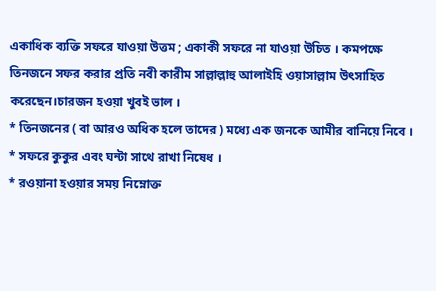একাধিক ব্যক্তি সফরে যাওয়া উত্তম ; একাকী সফরে না যাওয়া উচিত । কমপক্ষে তিনজনে সফর করার প্রতি নবী কারীম সাল্লাল্লাহু আলাইহি ওয়াসাল্লাম উৎসাহিত করেছেন।চারজন হওয়া খুবই ভাল ।
* তিনজনের ( বা আরও অধিক হলে তাদের ) মধ্যে এক জনকে আমীর বানিয়ে নিবে ।
* সফরে কুকুর এবং ঘন্টা সাথে রাখা নিষেধ ।
* রওয়ানা হওয়ার সময় নিম্নোক্ত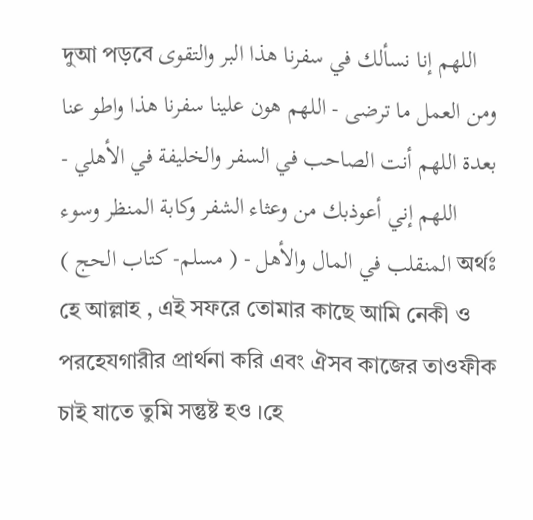দুআ পড়বে اللهم إنا نسألك في سفرنا هذا البر والتقوى ومن العمل ما ترضى - اللهم هون علينا سفرنا هذا واطو عنا بعدة اللهم أنت الصاحب في السفر والخليفة في الأهلي - اللهم إني أعوذبك من وعثاء الشفر وكابة المنظر وسوء المنقلب في المال والأهل - ( مسلم- كتاب الحج ) অর্থঃ হে আল্লাহ , এই সফরে তোমার কাছে আমি নেকী ও পরহেযগারীর প্রার্থনা করি এবং ঐসব কাজের তাওফীক চাই যাতে তুমি সন্তুষ্ট হও ।হে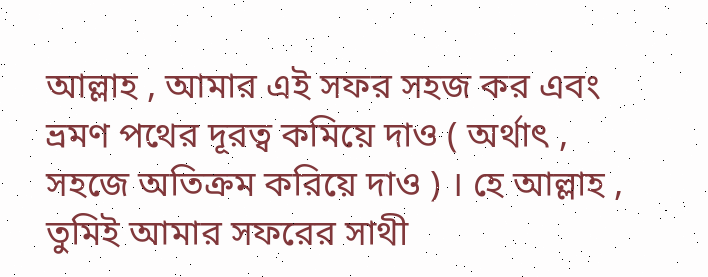আল্লাহ , আমার এই সফর সহজ কর এবং ভ্রমণ পথের দূরত্ব কমিয়ে দাও ( অর্থাৎ , সহজে অতিক্রম করিয়ে দাও ) । হে আল্লাহ ,
তুমিই আমার সফরের সাথী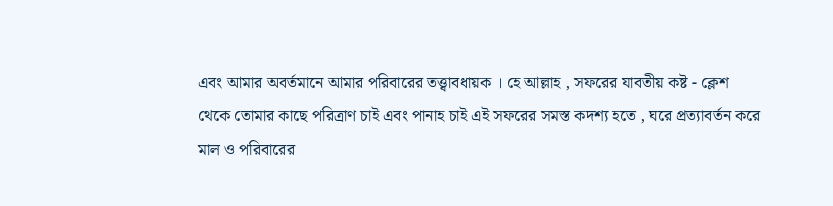এবং আমার অবর্তমানে আমার পরিবারের তত্ত্বাবধায়ক । হে আল্লাহ , সফরের যাবতীয় কষ্ট - ক্লেশ থেকে তোমার কাছে পরিত্রাণ চাই এবং পানাহ চাই এই সফরের সমস্ত কদশ্য হতে , ঘরে প্রত্যাবর্তন করে মাল ও পরিবারের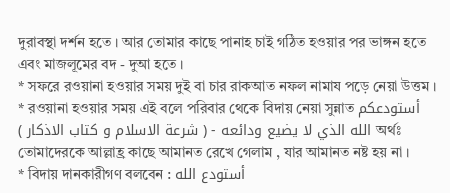দুরাবস্থা দর্শন হতে । আর তোমার কাছে পানাহ চাই গঠিত হওয়ার পর ভাঙ্গন হতে এবং মাজলূমের বদ - দুআ হতে ।
* সফরে রওয়ানা হওয়ার সময় দুই বা চার রাকআত নফল নামায পড়ে নেয়া উত্তম ।
* রওয়ানা হওয়ার সময় এই বলে পরিবার থেকে বিদায় নেয়া সুন্নাত أستودعكم الله الذي لا يضيع ودائعه - ( شرعة الاسلام و كتاب الاذكار ) অর্থঃ তোমাদেরকে আল্লাহ্র কাছে আমানত রেখে গেলাম , যার আমানত নষ্ট হয় না ।
* বিদায় দানকারীগণ বলবেন : أستودع الله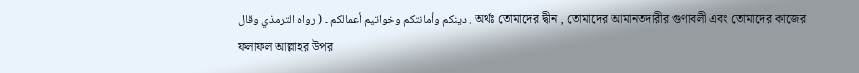دينكم وأمانتكم وخواتيم أعمالكم ۔ ( رواه الترمذي وقال . অর্থঃ তোমাদের দ্বীন , তোমাদের আমানতদারীর গুণাবলী এবং তোমাদের কাজের ফলাফল আল্লাহর উপর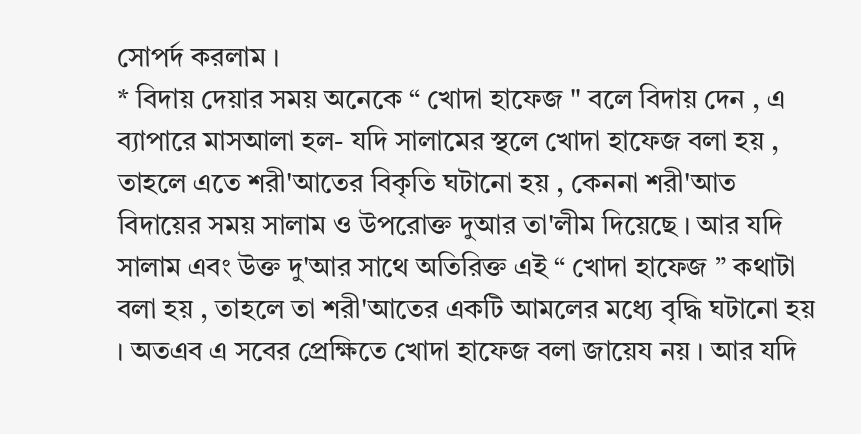সোপর্দ করলাম ।
* বিদায় দেয়ার সময় অনেকে “ খোদা হাফেজ " বলে বিদায় দেন , এ ব্যাপারে মাসআলা হল- যদি সালামের স্থলে খোদা হাফেজ বলা হয় , তাহলে এতে শরী'আতের বিকৃতি ঘটানো হয় , কেননা শরী'আত বিদায়ের সময় সালাম ও উপরোক্ত দুআর তা'লীম দিয়েছে । আর যদি সালাম এবং উক্ত দু'আর সাথে অতিরিক্ত এই “ খোদা হাফেজ ” কথাটা বলা হয় , তাহলে তা শরী'আতের একটি আমলের মধ্যে বৃদ্ধি ঘটানো হয় । অতএব এ সবের প্রেক্ষিতে খোদা হাফেজ বলা জায়েয নয় । আর যদি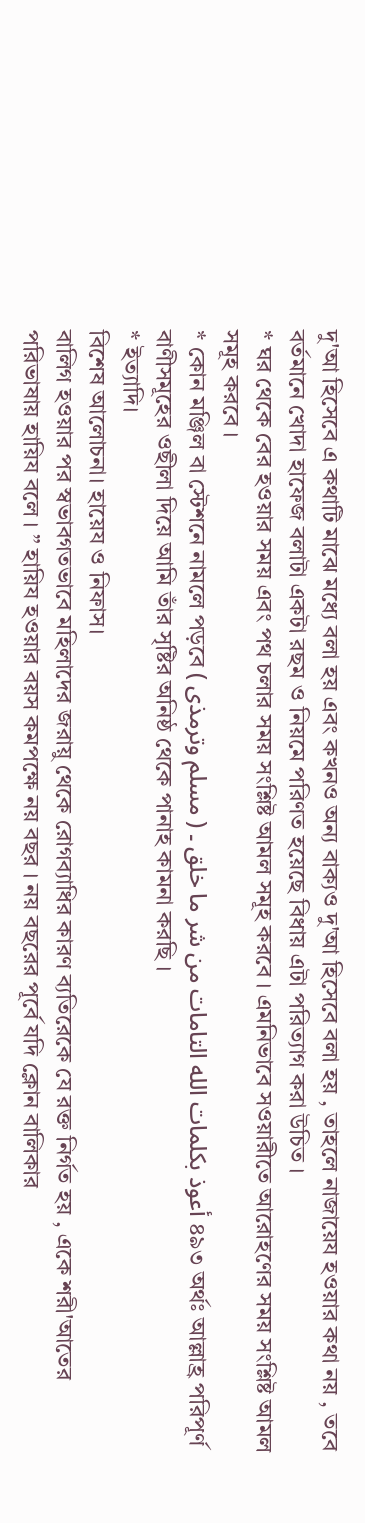দু'আ হিসেবে এ কথাটি মাঝে মধ্যে বলা হয় এবং কখনও অন্য বাক্যও দু'আ হিসেবে বলা হয় , তাহলে নাজায়েয হওয়ার কথা নয় , তবে বর্তমানে খোদা হাফেজ বলাটা একটা রছম ও নিয়মে পরিণত হয়েছে বিধায় এটা পরিত্যাগ করা উচিত ।
* ঘর থেকে বের হওয়ার সময় এবং পথ চলার সময় সংশ্লিষ্ট আমল সমূহ করবে । এমনিভাবে সওয়ারীতে আরোহণের সময় সংশ্লিষ্ট আমল সমূহ করবে ।
* কোন মঞ্জিল বা স্টেশনে নামলে পড়বে أعوذ بكلمات الله التامات من شر ما خلق ۔ ( مسلم وترمذی ) ৪৯৩ অর্থঃ আল্লাহ্র পরিপূর্ণ বাণীসমূহের ওছীলা দিয়ে আমি তাঁর সৃষ্টির অনিষ্ঠ থেকে পানাহ কামনা করছি ।
* ইত্যাদি।
বিশেষ আলোচনা। হায়েয ও নিফাস।
বালিগ হওয়ার পর স্বভাবগতভাবে মহিলাদের জরায়ু থেকে রোগব্যাধির কারণ ব্যতিরেকে যে রক্ত নির্গত হয় , একে শরী'আতের পরিভাষায় হায়িয বলে । ” হায়িয হওয়ার বয়স কমপক্ষে নয় বছর । নয় বছরের পূর্বে যদি ক্লোন বালিকার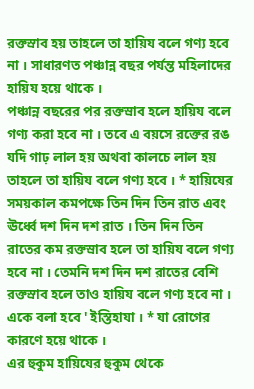রক্তস্রাব হয় তাহলে তা হায়িয বলে গণ্য হবে না । সাধারণত পঞ্চান্ন বছর পর্যন্ত মহিলাদের হায়িয হয়ে থাকে ।
পঞ্চান্ন বছরের পর রক্তস্রাব হলে হায়িয বলে গণ্য করা হবে না । তবে এ বয়সে রক্তের রঙ যদি গাঢ় লাল হয় অথবা কালচে লাল হয় তাহলে তা হায়িয বলে গণ্য হবে । * হায়িযের সময়কাল কমপক্ষে তিন দিন তিন রাত এবং ঊর্ধ্বে দশ দিন দশ রাত । তিন দিন তিন রাতের কম রক্তস্রাব হলে তা হায়িয বলে গণ্য হবে না । তেমনি দশ দিন দশ রাতের বেশি রক্তস্রাব হলে তাও হায়িয বলে গণ্য হবে না । একে বলা হবে ' ইস্তিহাযা । * যা রোগের কারণে হয়ে থাকে ।
এর হুকুম হায়িযের হুকুম থেকে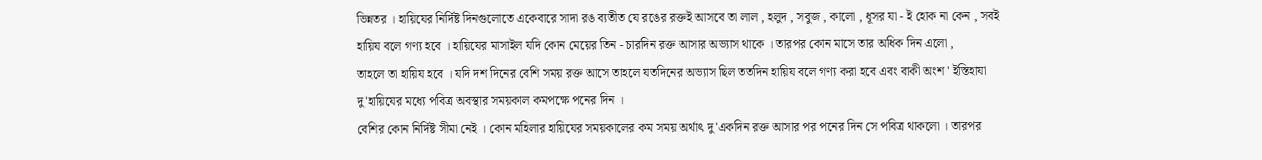ভিন্নতর । হায়িযের নির্দিষ্ট দিনগুলোতে একেবারে সাদা রঙ ব্যতীত যে রঙের রক্তই আসবে তা লাল , হলুদ , সবুজ , কালো , ধূসর যা - ই হোক না কেন , সবই হায়িয বলে গণ্য হবে । হায়িযের মাসাইল যদি কোন মেয়ের তিন - চারদিন রক্ত আসার অভ্যাস থাকে । তারপর কোন মাসে তার অধিক দিন এলো ,
তাহলে তা হায়িয হবে । যদি দশ দিনের বেশি সময় রক্ত আসে তাহলে যতদিনের অভ্যাস ছিল ততদিন হায়িয বলে গণ্য করা হবে এবং বাকী অংশ ' ইস্তিহাযা দু'হায়িযের মধ্যে পবিত্র অবস্থার সময়কাল কমপক্ষে পনের দিন ।
বেশির কোন নির্দিষ্ট সীমা নেই । কোন মহিলার হায়িযের সময়কালের কম সময় অর্থাৎ দু'একদিন রক্ত আসার পর পনের দিন সে পবিত্র থাকলো । তারপর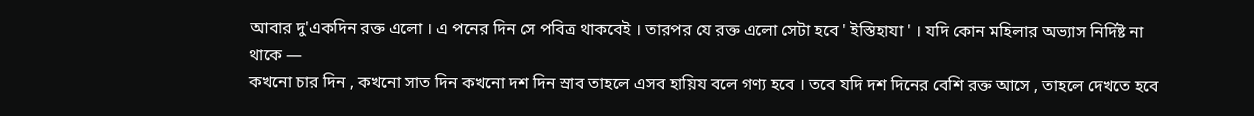আবার দু'একদিন রক্ত এলো । এ পনের দিন সে পবিত্র থাকবেই । তারপর যে রক্ত এলো সেটা হবে ' ইস্তিহাযা ' । যদি কোন মহিলার অভ্যাস নির্দিষ্ট না থাকে —
কখনো চার দিন , কখনো সাত দিন কখনো দশ দিন স্রাব তাহলে এসব হায়িয বলে গণ্য হবে । তবে যদি দশ দিনের বেশি রক্ত আসে , তাহলে দেখতে হবে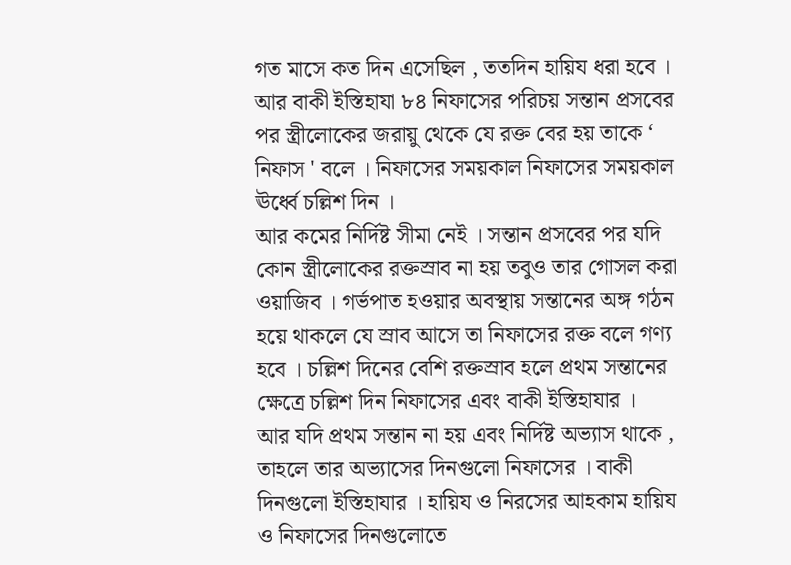গত মাসে কত দিন এসেছিল , ততদিন হায়িয ধরা হবে । আর বাকী ইস্তিহাযা ৮৪ নিফাসের পরিচয় সন্তান প্রসবের পর স্ত্রীলোকের জরায়ু থেকে যে রক্ত বের হয় তাকে ‘ নিফাস ' বলে । নিফাসের সময়কাল নিফাসের সময়কাল ঊর্ধ্বে চল্লিশ দিন ।
আর কমের নির্দিষ্ট সীমা নেই । সন্তান প্রসবের পর যদি কোন স্ত্রীলোকের রক্তস্রাব না হয় তবুও তার গোসল করা ওয়াজিব । গর্ভপাত হওয়ার অবস্থায় সন্তানের অঙ্গ গঠন হয়ে থাকলে যে স্রাব আসে তা নিফাসের রক্ত বলে গণ্য হবে । চল্লিশ দিনের বেশি রক্তস্রাব হলে প্রথম সন্তানের ক্ষেত্রে চল্লিশ দিন নিফাসের এবং বাকী ইস্তিহাযার ।
আর যদি প্রথম সন্তান না হয় এবং নির্দিষ্ট অভ্যাস থাকে , তাহলে তার অভ্যাসের দিনগুলো নিফাসের । বাকী দিনগুলো ইস্তিহাযার । হায়িয ও নিরসের আহকাম হায়িয ও নিফাসের দিনগুলোতে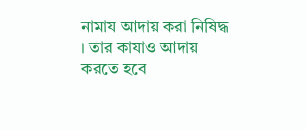নামায আদায় করা নিষিদ্ধ । তার কাযাও আদায় করতে হবে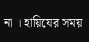না । হায়িযের সময়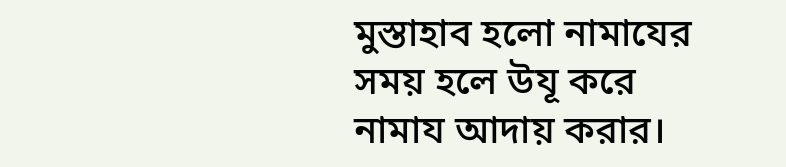মুস্তাহাব হলো নামাযের সময় হলে উযূ করে নামায আদায় করার।